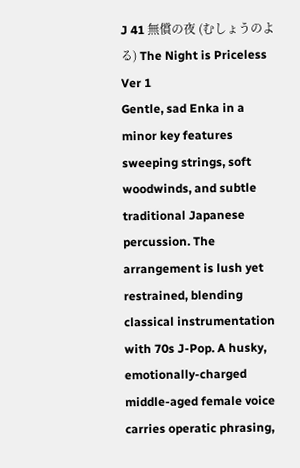J 41 無償の夜 (むしょうのよる) The Night is Priceless Ver 1
Gentle, sad Enka in a minor key features sweeping strings, soft woodwinds, and subtle traditional Japanese percussion. The arrangement is lush yet restrained, blending classical instrumentation with 70s J-Pop. A husky, emotionally-charged middle-aged female voice carries operatic phrasing,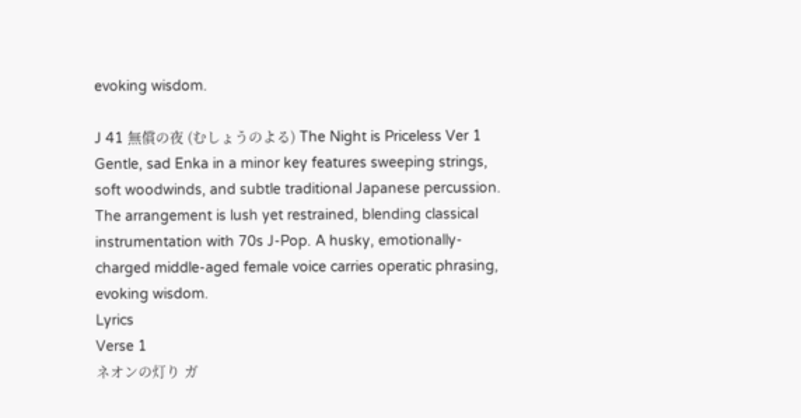evoking wisdom.

J 41 無償の夜 (むしょうのよる) The Night is Priceless Ver 1
Gentle, sad Enka in a minor key features sweeping strings, soft woodwinds, and subtle traditional Japanese percussion. The arrangement is lush yet restrained, blending classical instrumentation with 70s J-Pop. A husky, emotionally-charged middle-aged female voice carries operatic phrasing, evoking wisdom.
Lyrics
Verse 1
ネオンの灯り ガ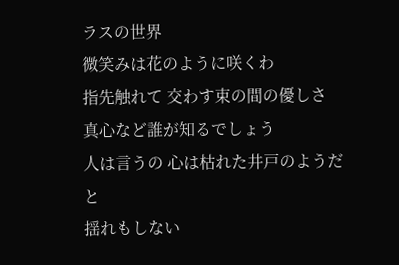ラスの世界
微笑みは花のように咲くわ
指先触れて 交わす束の間の優しさ
真心など誰が知るでしょう
人は言うの 心は枯れた井戸のようだと
揺れもしない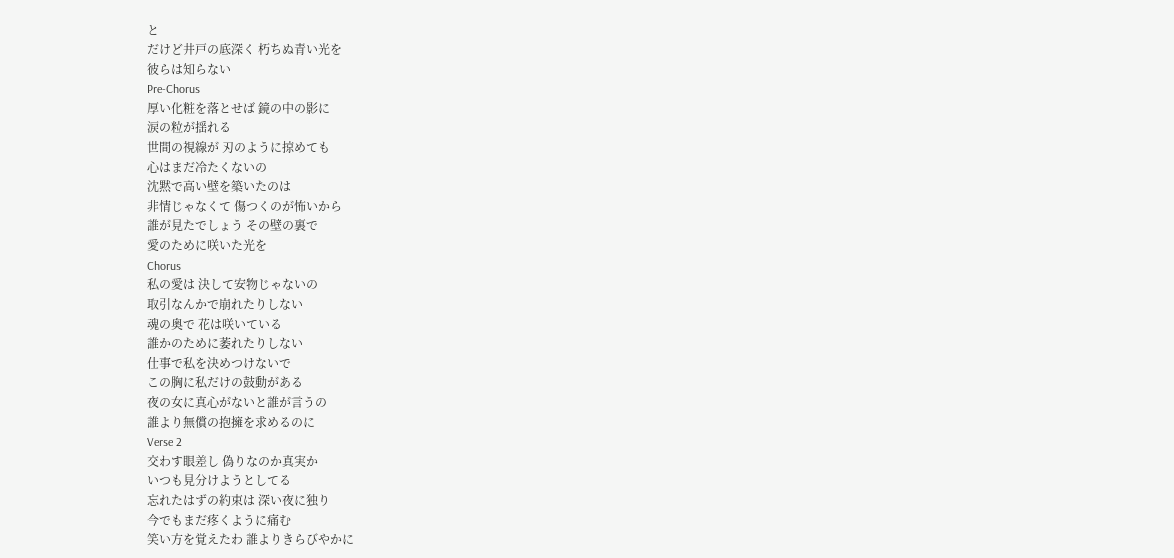と
だけど井戸の底深く 朽ちぬ青い光を
彼らは知らない
Pre-Chorus
厚い化粧を落とせば 鏡の中の影に
涙の粒が揺れる
世間の視線が 刃のように掠めても
心はまだ冷たくないの
沈黙で高い壁を築いたのは
非情じゃなくて 傷つくのが怖いから
誰が見たでしょう その壁の裏で
愛のために咲いた光を
Chorus
私の愛は 決して安物じゃないの
取引なんかで崩れたりしない
魂の奥で 花は咲いている
誰かのために萎れたりしない
仕事で私を決めつけないで
この胸に私だけの鼓動がある
夜の女に真心がないと誰が言うの
誰より無償の抱擁を求めるのに
Verse 2
交わす眼差し 偽りなのか真実か
いつも見分けようとしてる
忘れたはずの約束は 深い夜に独り
今でもまだ疼くように痛む
笑い方を覚えたわ 誰よりきらびやかに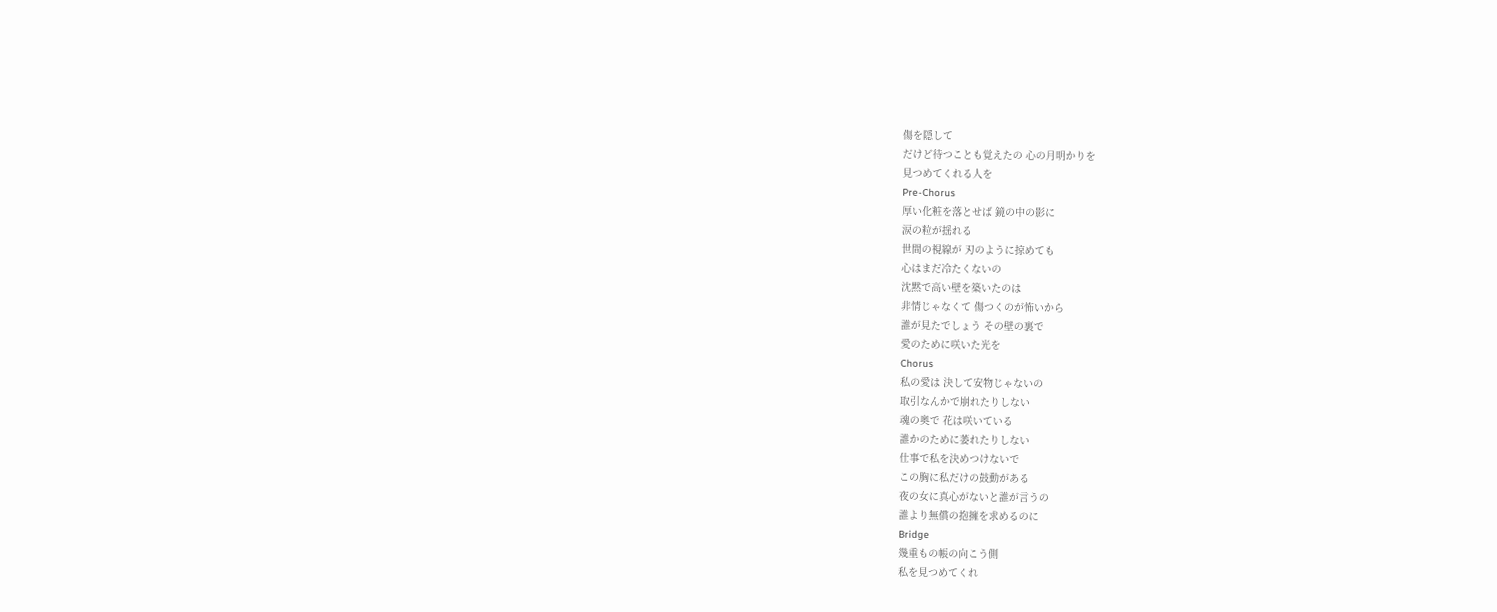傷を隠して
だけど待つことも覚えたの 心の月明かりを
見つめてくれる人を
Pre-Chorus
厚い化粧を落とせば 鏡の中の影に
涙の粒が揺れる
世間の視線が 刃のように掠めても
心はまだ冷たくないの
沈黙で高い壁を築いたのは
非情じゃなくて 傷つくのが怖いから
誰が見たでしょう その壁の裏で
愛のために咲いた光を
Chorus
私の愛は 決して安物じゃないの
取引なんかで崩れたりしない
魂の奥で 花は咲いている
誰かのために萎れたりしない
仕事で私を決めつけないで
この胸に私だけの鼓動がある
夜の女に真心がないと誰が言うの
誰より無償の抱擁を求めるのに
Bridge
幾重もの帳の向こう側
私を見つめてくれ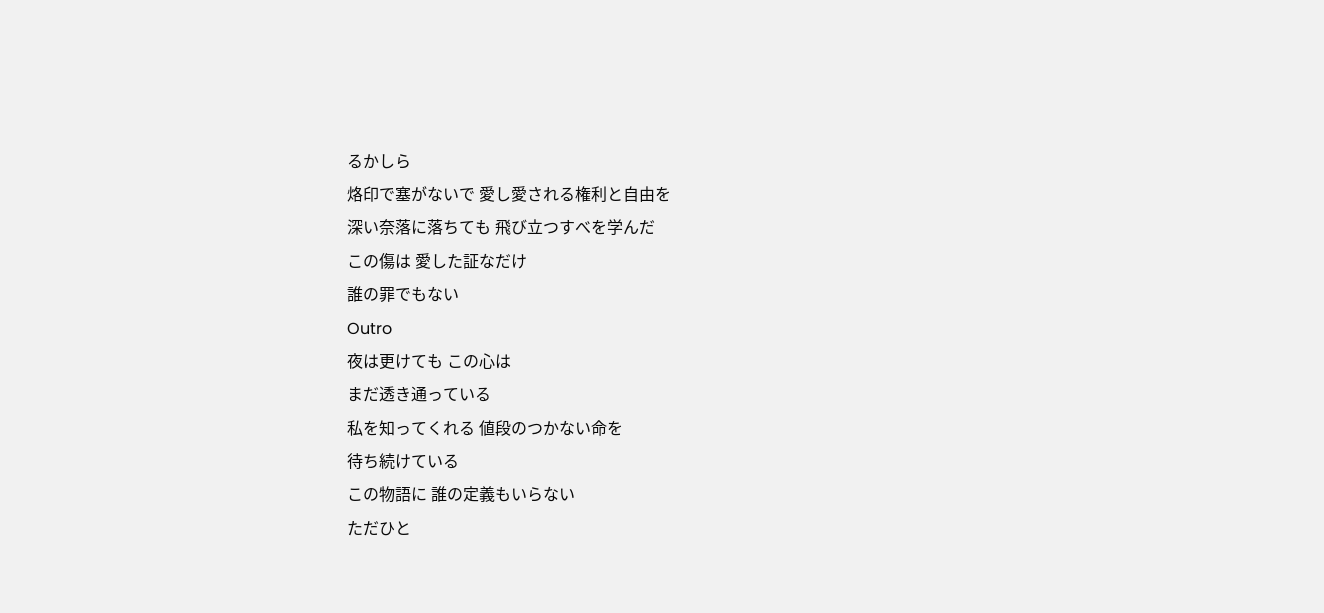るかしら
烙印で塞がないで 愛し愛される権利と自由を
深い奈落に落ちても 飛び立つすべを学んだ
この傷は 愛した証なだけ
誰の罪でもない
Outro
夜は更けても この心は
まだ透き通っている
私を知ってくれる 値段のつかない命を
待ち続けている
この物語に 誰の定義もいらない
ただひと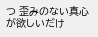つ 歪みのない真心が欲しいだけ